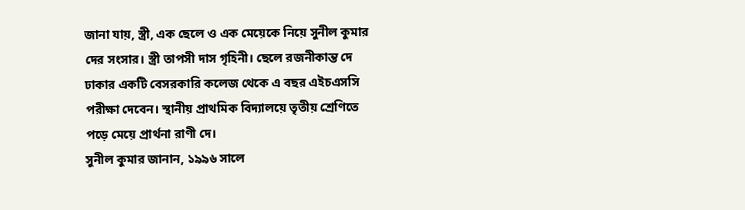জানা যায়, স্ত্রী, এক ছেলে ও এক মেয়েকে নিয়ে সুনীল কুমার দের সংসার। স্ত্রী তাপসী দাস গৃহিনী। ছেলে রজনীকান্ত দে ঢাকার একটি বেসরকারি কলেজ থেকে এ বছর এইচএসসি পরীক্ষা দেবেন। স্থানীয় প্রাথমিক বিদ্যালয়ে তৃতীয় শ্রেণিতে পড়ে মেয়ে প্রার্থনা রাণী দে।
সুনীল কুমার জানান, ১৯৯৬ সালে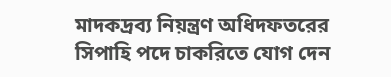মাদকদ্রব্য নিয়ন্ত্রণ অধিদফতরের সিপাহি পদে চাকরিতে যোগ দেন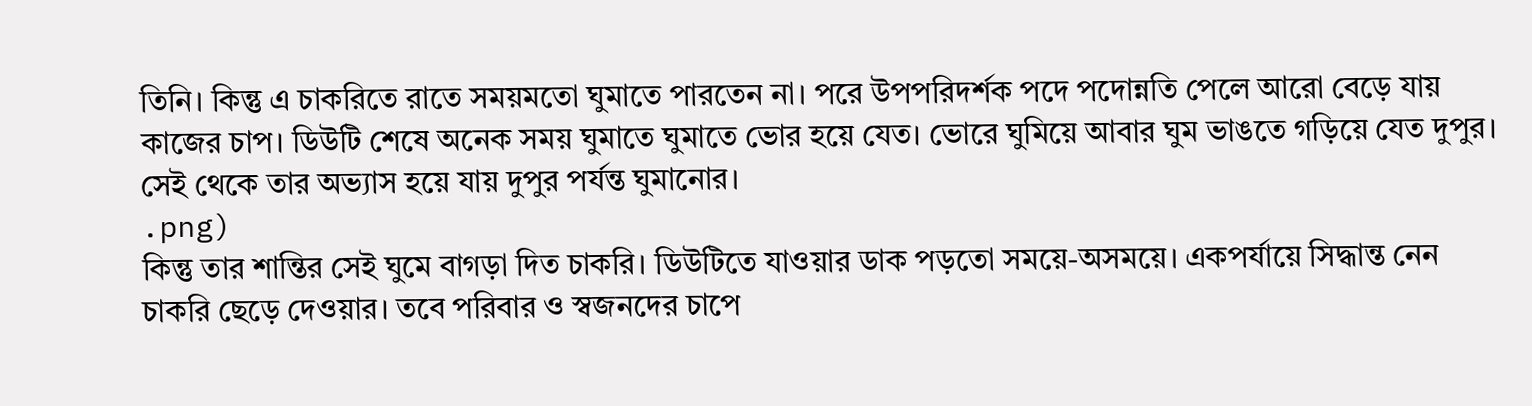তিনি। কিন্তু এ চাকরিতে রাতে সময়মতো ঘুমাতে পারতেন না। পরে উপপরিদর্শক পদে পদোন্নতি পেলে আরো বেড়ে যায় কাজের চাপ। ডিউটি শেষে অনেক সময় ঘুমাতে ঘুমাতে ভোর হয়ে যেত। ভোরে ঘুমিয়ে আবার ঘুম ভাঙতে গড়িয়ে যেত দুপুর। সেই থেকে তার অভ্যাস হয়ে যায় দুপুর পর্যন্ত ঘুমানোর।
.png)
কিন্তু তার শান্তির সেই ঘুমে বাগড়া দিত চাকরি। ডিউটিতে যাওয়ার ডাক পড়তো সময়ে-অসময়ে। একপর্যায়ে সিদ্ধান্ত নেন চাকরি ছেড়ে দেওয়ার। তবে পরিবার ও স্বজনদের চাপে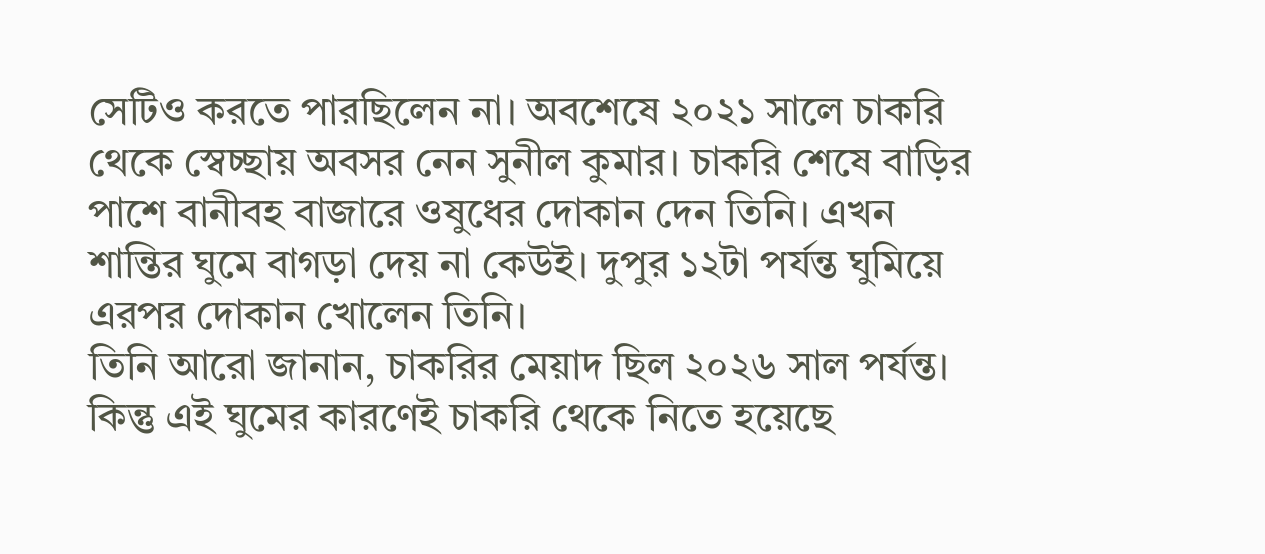সেটিও করতে পারছিলেন না। অবশেষে ২০২১ সালে চাকরি থেকে স্বেচ্ছায় অবসর নেন সুনীল কুমার। চাকরি শেষে বাড়ির পাশে বানীবহ বাজারে ওষুধের দোকান দেন তিনি। এখন শান্তির ঘুমে বাগড়া দেয় না কেউই। দুপুর ১২টা পর্যন্ত ঘুমিয়ে এরপর দোকান খোলেন তিনি।
তিনি আরো জানান, চাকরির মেয়াদ ছিল ২০২৬ সাল পর্যন্ত। কিন্তু এই ঘুমের কারণেই চাকরি থেকে নিতে হয়েছে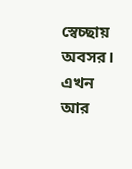স্বেচ্ছায় অবসর। এখন আর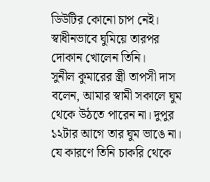ডিউটির কোনো চাপ নেই। স্বাধীনভাবে ঘুমিয়ে তারপর দোকান খোলেন তিনি।
সুনীল কুমারের স্ত্রী তাপসী দাস বলেন, আমার স্বামী সকালে ঘুম থেকে উঠতে পারেন না। দুপুর ১২টার আগে তার ঘুম ভাঙে না। যে কারণে তিনি চাকরি থেকে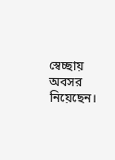স্বেচ্ছায় অবসর নিয়েছেন।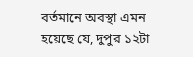বর্তমানে অবস্থা এমন হয়েছে যে, দুপুর ১২টা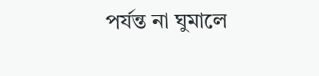পর্যন্ত না ঘুমালে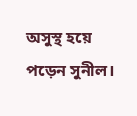অসুস্থ হয়ে পড়েন সুনীল।